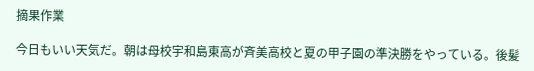摘果作業

今日もいい天気だ。朝は母校宇和島東高が斉美高校と夏の甲子園の準決勝をやっている。後髪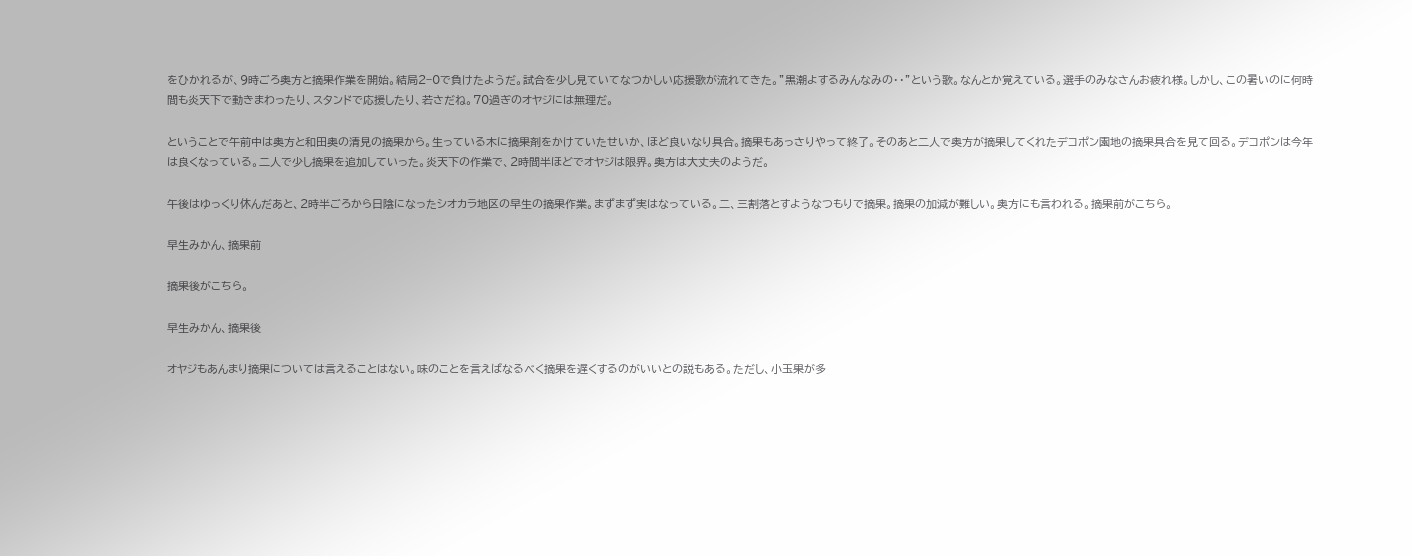をひかれるが、9時ごろ奥方と摘果作業を開始。結局2−0で負けたようだ。試合を少し見ていてなつかしい応援歌が流れてきた。”黒潮よするみんなみの・・”という歌。なんとか覚えている。選手のみなさんお疲れ様。しかし、この暑いのに何時間も炎天下で動きまわったり、スタンドで応援したり、若さだね。70過ぎのオヤジには無理だ。

ということで午前中は奥方と和田奥の清見の摘果から。生っている木に摘果剤をかけていたせいか、ほど良いなり具合。摘果もあっさりやって終了。そのあと二人で奥方が摘果してくれたデコポン園地の摘果具合を見て回る。デコポンは今年は良くなっている。二人で少し摘果を追加していった。炎天下の作業で、2時間半ほどでオヤジは限界。奥方は大丈夫のようだ。

午後はゆっくり休んだあと、2時半ごろから日陰になったシオカラ地区の早生の摘果作業。まずまず実はなっている。二、三割落とすようなつもりで摘果。摘果の加減が難しい。奥方にも言われる。摘果前がこちら。

早生みかん、摘果前

摘果後がこちら。

早生みかん、摘果後

オヤジもあんまり摘果については言えることはない。味のことを言えばなるべく摘果を遅くするのがいいとの説もある。ただし、小玉果が多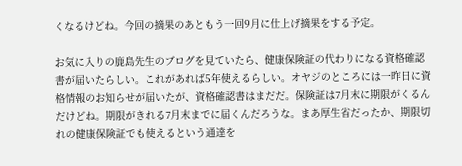くなるけどね。今回の摘果のあともう一回9月に仕上げ摘果をする予定。

お気に入りの鹿島先生のブログを見ていたら、健康保険証の代わりになる資格確認書が届いたらしい。これがあれば5年使えるらしい。オヤジのところには一昨日に資格情報のお知らせが届いたが、資格確認書はまだだ。保険証は7月末に期限がくるんだけどね。期限がきれる7月末までに届くんだろうな。まあ厚生省だったか、期限切れの健康保険証でも使えるという通達を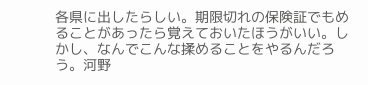各県に出したらしい。期限切れの保険証でもめることがあったら覚えておいたほうがいい。しかし、なんでこんな揉めることをやるんだろう。河野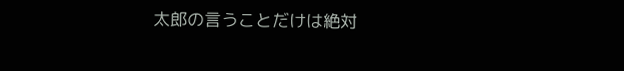太郎の言うことだけは絶対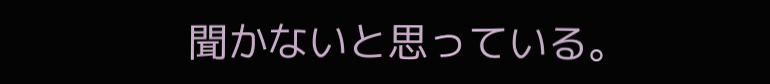聞かないと思っている。